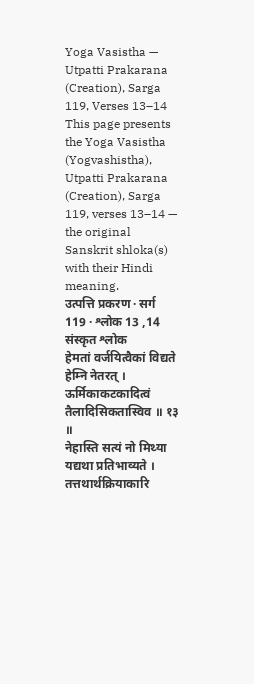Yoga Vasistha — Utpatti Prakarana (Creation), Sarga 119, Verses 13–14
This page presents the Yoga Vasistha (Yogvashistha), Utpatti Prakarana (Creation), Sarga 119, verses 13–14 — the original Sanskrit shloka(s) with their Hindi meaning.
उत्पत्ति प्रकरण · सर्ग 119 · श्लोक 13 ,14
संस्कृत श्लोक
हेमतां वर्जयित्वैकां विद्यते हेम्नि नेतरत् ।
ऊर्मिकाकटकादित्वं तैलादिसिकतास्विव ॥ १३ ॥
नेहास्ति सत्यं नो मिथ्या यद्यथा प्रतिभाव्यते ।
तत्तथार्थक्रियाकारि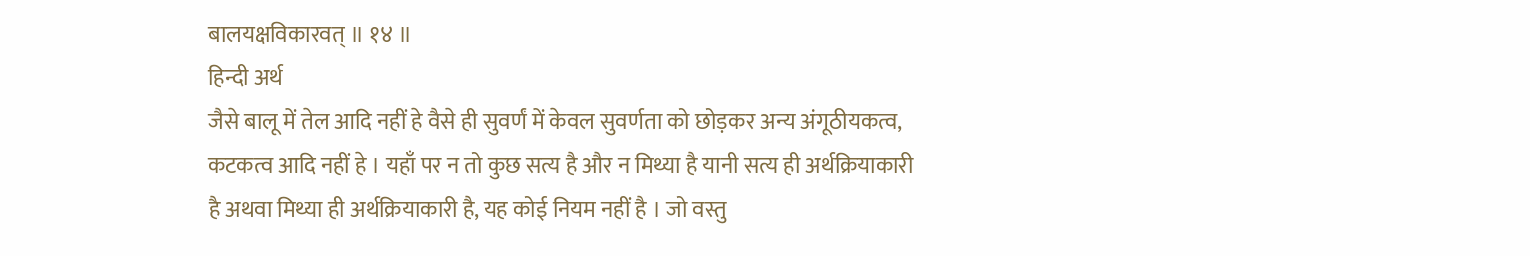बालयक्षविकारवत् ॥ १४ ॥
हिन्दी अर्थ
जैसे बालू में तेल आदि नहीं हे वैसे ही सुवर्णं में केवल सुवर्णता को छोड़कर अन्य अंगूठीयकत्व,
कटकत्व आदि नहीं हे । यहाँ पर न तो कुछ सत्य है और न मिथ्या है यानी सत्य ही अर्थक्रियाकारी
है अथवा मिथ्या ही अर्थक्रियाकारी है, यह कोई नियम नहीं है । जो वस्तु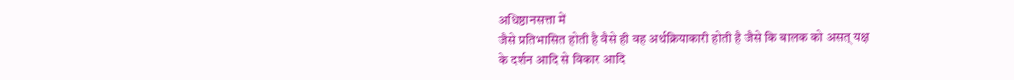अधिष्ठानसत्ता में
जैसे प्रतिभासित होती है वैसे ही वह अर्थक्रियाकारी होती है जैसे कि बालक को असत् यक्ष
के दर्शन आदि से विकार आदि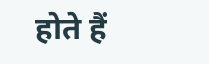होते हैं